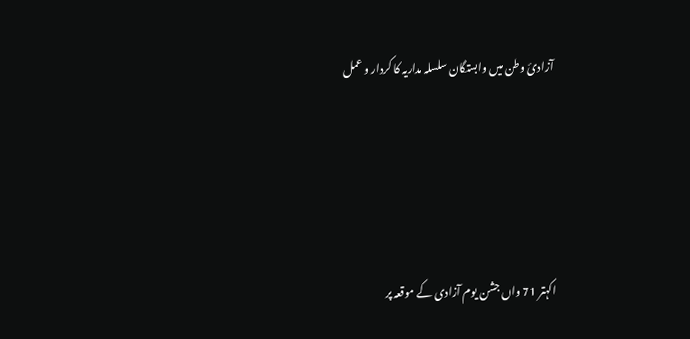آزادئ وطن میں وابستگان سلسلہ مداریہ کا کردار و عمل





اکہتر 71 واں جشن یوم آزادی کے موقعہ پر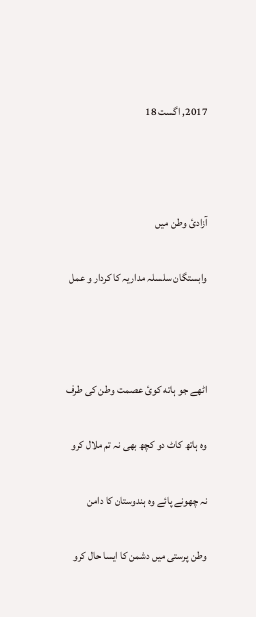2017, اگست 18



آزادئ وطن میں

وابستگان سلسلہ مداریہ کا کردار و عمل



اٹھے جو ہاته کوئ عصمت وطن کی طرف

وہ ہاتھ کاٹ دو کچھ بھی نہ تم ملال کرو

نہ چھونے پائے وہ ہندوستان کا دامن

وطن پرستی میں دشمن کا ایسا حال کرو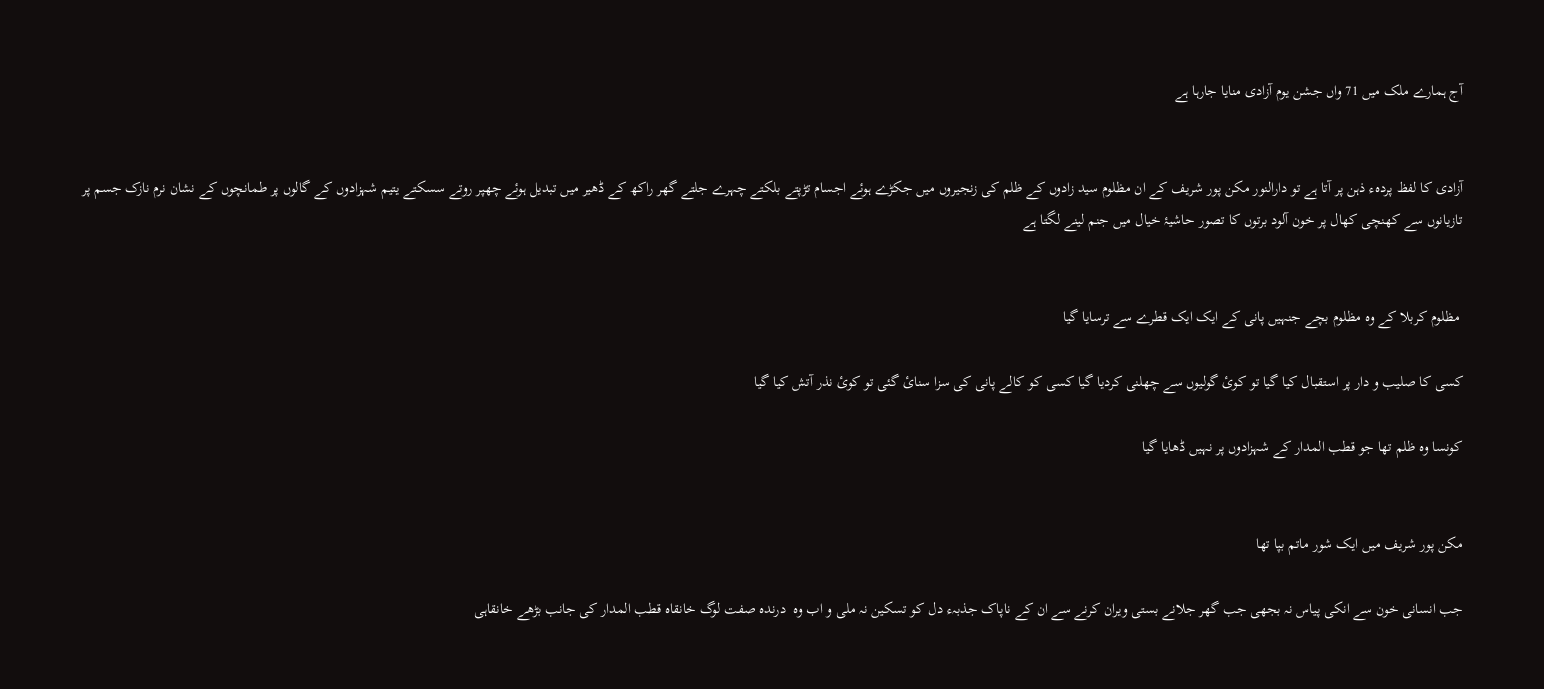آج ہمارے ملک میں 71 واں جشن یوم آزادی منایا جارہا ہے


آزادی کا لفظ پردہء ذہن پر آتا ہے تو دارالنور مکن پور شریف کے ان مظلوم سید زادوں کے ظلم کی زنجیروں میں جکڑے ہوئے اجسام تڑپتے بلکتے چہرے جلتے گھر راکھ کے ڈهیر میں تبدیل ہوئے چھپر روتے سسکتے یتیم شہزادوں کے گالوں پر طمانچوں کے نشان نرم نازک جسم پر تازیانوں سے کھنچی کھال پر خون آلود برتوں کا تصور حاشیۂ خیال میں جنم لینے لگتا ہے


 مظلوم کربلا کے وہ مظلوم بچے جنہیں پانی کے ایک ایک قطرے سے ترسایا گیا

کسی کا صلیب و دار پر استقبال کیا گیا تو کوئ گولیوں سے چھلنی کردیا گیا کسی کو کالے پانی کی سزا سنائ گئی تو کوئ نذر آتش کیا گیا

کونسا وہ ظلم تھا جو قطب المدار کے شہزادوں پر نہیں ڈهایا گیا


مکن پور شریف میں ایک شور ماتم بپا تھا

جب انسانی خون سے انکی پیاس نہ بجھی جب گھر جلانے بستی ویران کرنے سے ان کے ناپاک جذبہء دل کو تسکین نہ ملی و اب وہ  درندہ صفت لوگ خانقاہ قطب المدار کی جانب بڑھے خانقاہی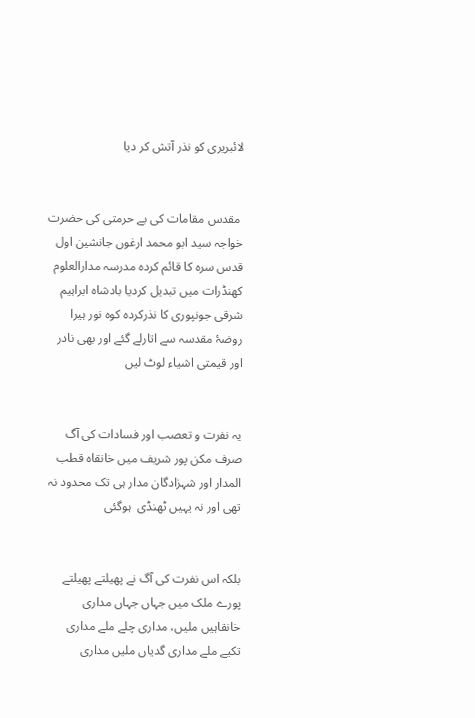لائبریری کو نذر آتش کر دیا


 مقدس مقامات کی بے حرمتی کی حضرت خواجہ سید ابو محمد ارغوں جانشین اول قدس سرہ کا قائم کردہ مدرسہ مدارالعلوم کھنڈرات میں تبدیل کردیا بادشاہ ابراہیم شرقی جونپوری کا نذرکردہ کوہ نور ہیرا روضۂ مقدسہ سے اتارلے گئے اور بهی نادر اور قیمتی اشیاء لوٹ لیں


یہ نفرت و تعصب اور فسادات کی آگ صرف مکن پور شریف میں خانقاہ قطب المدار اور شہزادگان مدار ہی تک محدود نہ تھی اور نہ یہیں ٹھنڈی  ہوگئی


بلکہ اس نفرت کی آگ نے پھیلتے پھیلتے پورے ملک میں جہاں جہاں مداری خانقاہیں ملیں، مداری چلے ملے مداری تکیے ملے مداری گدیاں ملیں مداری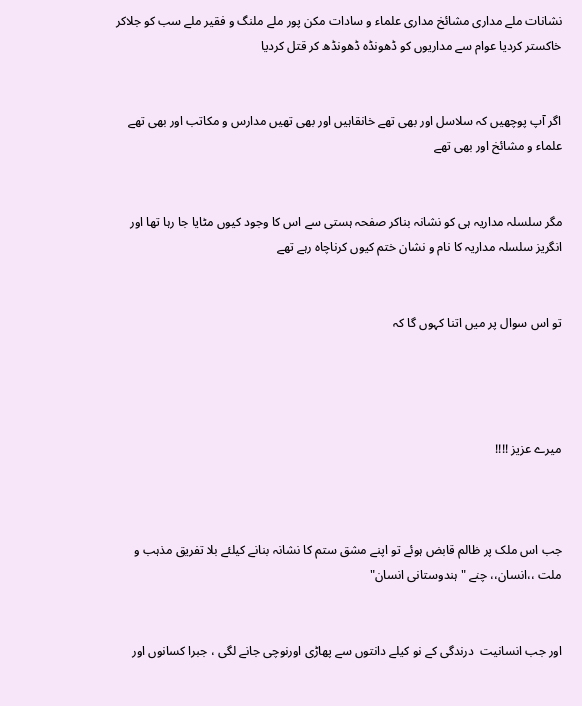نشانات ملے مداری مشائخ مداری علماء و سادات مکن پور ملے ملنگ و فقیر ملے سب کو جلاکر خاکستر کردیا عوام سے مداریوں کو ڈھونڈه ڈھونڈھ کر قتل کردیا


اگر آپ پوچھیں کہ سلاسل اور بھی تھے خانقاہیں اور بھی تھیں مدارس و مکاتب اور بھی تھے علماء و مشائخ اور بھی تھے


مگر سلسلہ مداریہ ہی کو نشانہ بناکر صفحہ ہستی سے اس کا وجود کیوں مٹایا جا رہا تها اور انگریز سلسلہ مداریہ کا نام و نشان ختم کیوں کرناچاہ رہے تھے


تو اس سوال پر میں اتنا کہوں گا کہ




میرے عزیز !!!!



جب اس ملک پر ظالم قابض ہوئے تو اپنے مشق ستم کا نشانہ بنانے کیلئے بلا تفریق مذہب و ملت ،،انسان،، چنے "ہندوستانی انسان"


اور جب انسانیت  درندگی کے نو کیلے دانتوں سے پھاڑی اورنوچی جانے لگی ، جبرا کسانوں اور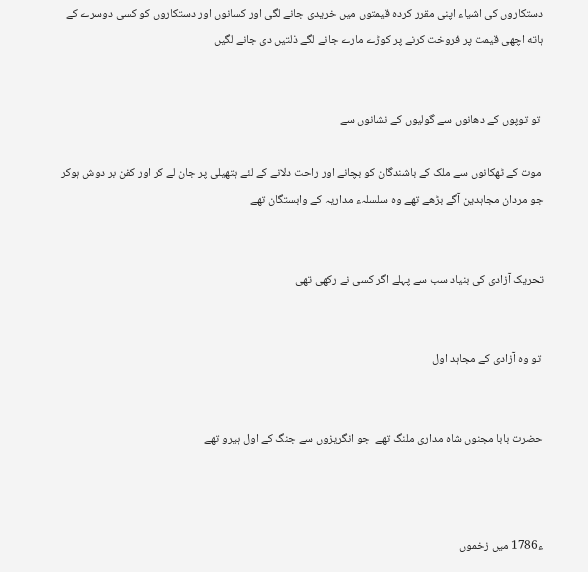دستکاروں کی اشیاء اپنی مقرر کردہ قیمتوں میں خریدی جانے لگی اور کسانوں اور دستکاروں کو کسی دوسرے کے ہاته اچهی قیمت پر فروخت کرنے پر کوڑے مارے جانے لگے ذلتیں دی جانے لگیں


 تو توپوں کے دھانوں سے گولیوں کے نشانوں سے

 موت کے ٹھکانوں سے ملک کے باشندگان کو بچانے اور راحت دلانے کے لئے ہتهیلی پر جان لے کر اور کفن بر دوش ہوکر جو مردان مجاہدین آگے بڑهے تهے وہ سلسلہء مداریہ کے وابستگان تهے


تحریک آزادی کی بنیاد سب سے پہلے اگر کسی نے رکھی تھی


 تو وہ آزادی کے مجاہد اول


حضرت بابا مجنوں شاہ مداری ملنگ تھے  جو انگریزوں سے جنگ کے اول ہیرو تھے



ء1786 میں زخموں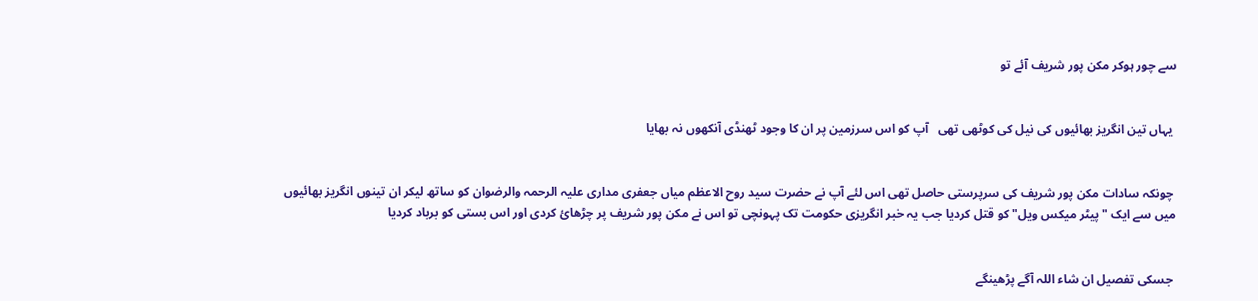سے چور ہوکر مکن پور شریف آئے تو


 یہاں تین انگریز بھائیوں کی نیل کی کوٹهی تهی   آپ کو اس سرزمین پر ان کا وجود ٹھنڈی آنکھوں نہ بھایا


 چونکہ سادات مکن پور شریف کی سرپرستی حاصل تھی اس لئے آپ نے حضرت سید روح الاعظم میاں جعفری مداری علیہ الرحمہ والرضوان کو ساتھ لیکر ان تینوں انگریز بھائیوں میں سے ایک "پیٹر میکس ویل" کو قتل کردیا جب یہ خبر انگریزی حکومت تک پہونچی تو اس نے مکن پور شریف پر چڑھائ کردی اور اس بستی کو برباد کردیا


 جسکی تفصیل ان شاء اللہ آگے پڑھینگے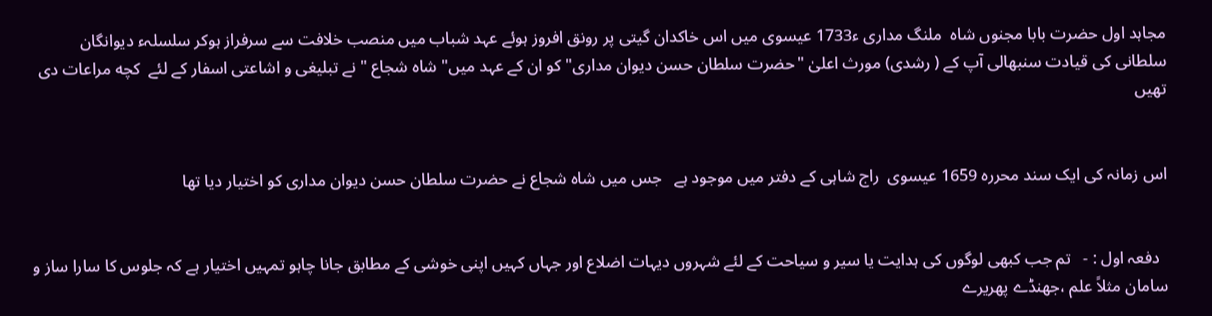مجاہد اول حضرت بابا مجنوں شاہ  ملنگ مداری ء1733 عیسوی میں اس خاکدان گیتی پر رونق افروز ہوئے عہد شباب میں منصب خلافت سے سرفراز ہوکر سلسلہء دیوانگان سلطانی کی قیادت سنبهالی آپ کے ( رشدی) مورث اعلیٰ "حضرت سلطان حسن دیوان مداری" کو ان کے عہد میں" شاہ شجاع " نے تبلیغی و اشاعتی اسفار کے لئے  کچه مراعات دی تهیں


اس زمانہ کی ایک سند محررہ 1659 عیسوی  راج شاہی کے دفتر میں موجود ہے   جس میں شاہ شجاع نے حضرت سلطان حسن دیوان مداری کو اختیار دیا تها


  دفعہ اول : -   تم جب کبهی لوگوں کی ہدایت یا سیر و سیاحت کے لئے شہروں دیہات اضلاع اور جہاں کہیں اپنی خوشی کے مطابق جانا چاہو تمہیں اختیار ہے کہ جلوس کا سارا ساز و سامان مثلاً علم ،جهنڈے پهریرے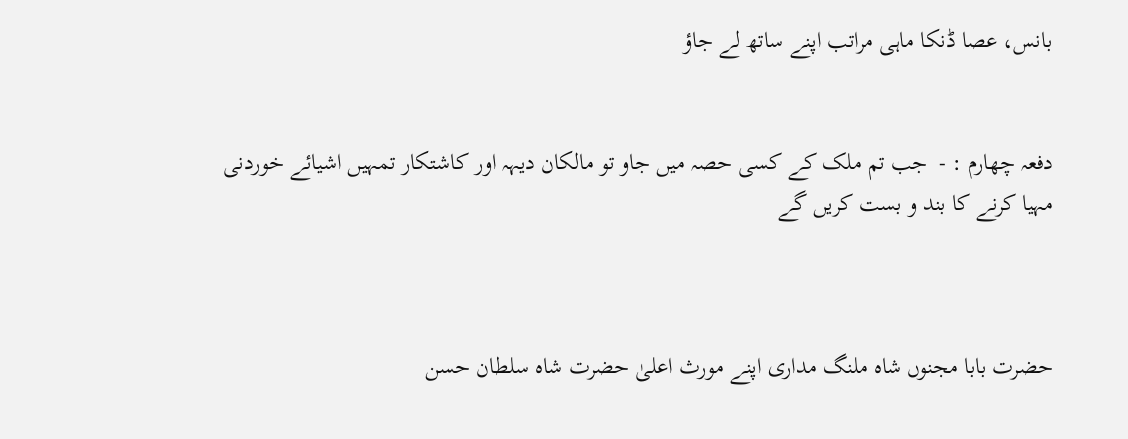بانس، عصا ڈنکا ماہی مراتب اپنے ساتھ لے جاؤ


دفعہ چهارم : -  جب تم ملک کے کسی حصہ میں جاو تو مالکان دیہہ اور کاشتکار تمہیں اشیائے خوردنی مہیا کرنے کا بند و بست کریں گے



حضرت بابا مجنوں شاہ ملنگ مداری اپنے مورث اعلیٰ حضرت شاہ سلطان حسن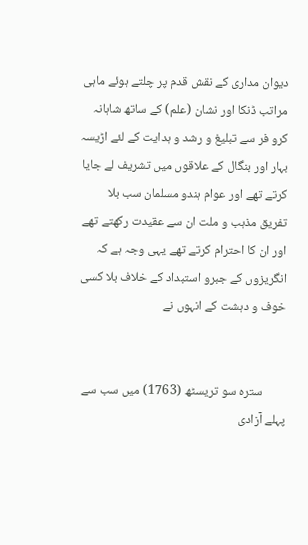دیوان مداری کے نقش قدم پر چلتے ہوئے ماہی مراتب ڈنکا اور نشان (علم) کے ساتھ شاہانہ کرو فر سے تبلیغ و رشد و ہدایت کے لئے اڑیسہ بہار اور بنگال کے علاقوں میں تشریف لے جایا کرتے تھے اور عوام ہندو مسلمان سب بلا تفریق مذہب و ملت ان سے عقیدت رکهتے تهے اور ان کا احترام کرتے تھے یہی وجہ ہے کہ انگریزوں کے جبرو استبداد کے خلاف بلا کسی خوف و دہشت کے انہوں نے


        سترہ سو تریسٹھ (1763) میں سب سے پہلے آزادی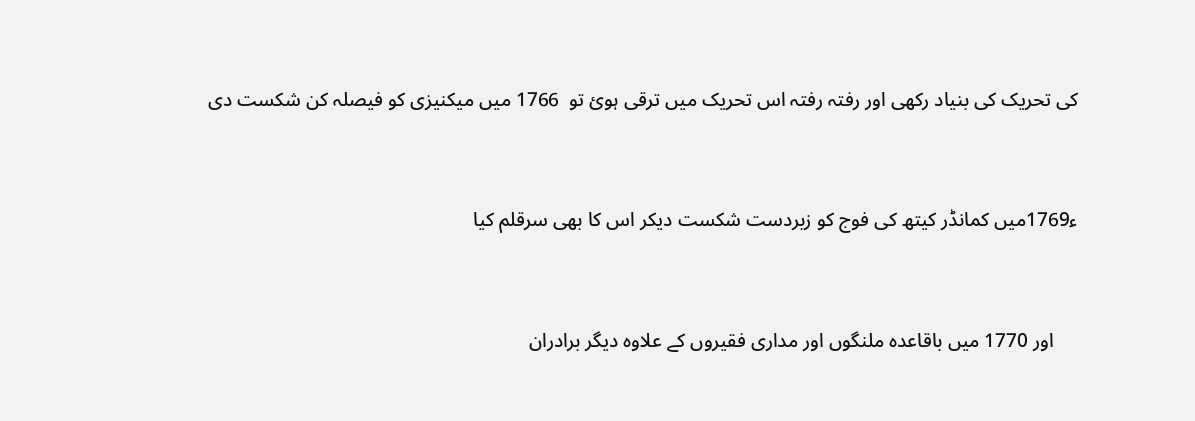کی تحریک کی بنیاد رکھی اور رفتہ رفتہ اس تحریک میں ترقی ہوئ تو  1766 میں میکنیزی کو فیصلہ کن شکست دی


ء1769میں کمانڈر کیتھ کی فوج کو زبردست شکست دیکر اس کا بھی سرقلم کیا


     اور 1770 میں باقاعدہ ملنگوں اور مداری فقیروں کے علاوہ دیگر برادران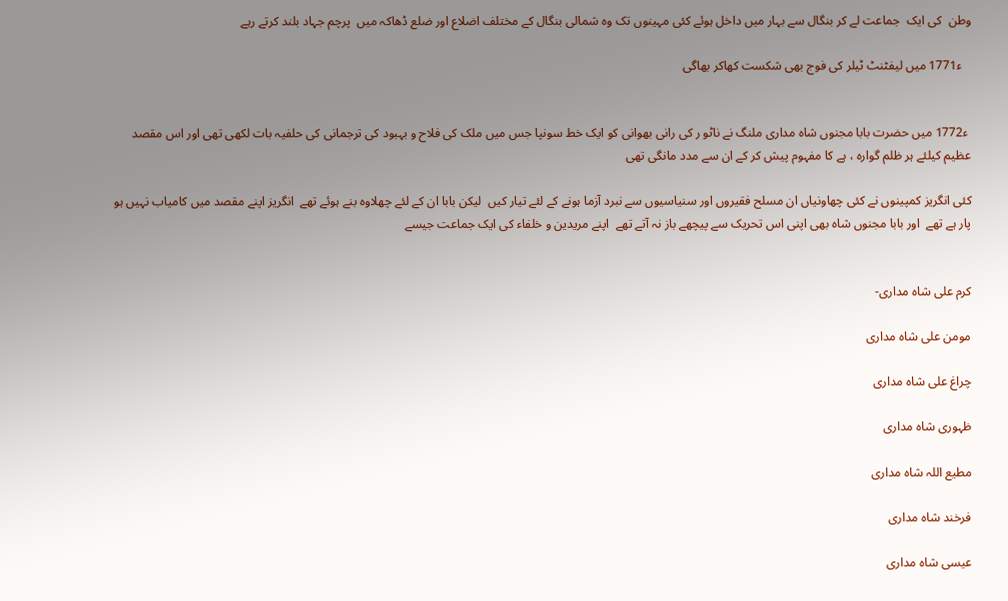وطن  کی ایک  جماعت لے کر بنگال سے بہار میں داخل ہوئے کئی مہینوں تک وہ شمالی بنگال کے مختلف اضلاع اور ضلع ڈھاکہ میں  پرچم جہاد بلند کرتے رہے

   ء1771 میں لیفٹنٹ ٹیلر کی فوج بھی شکست کھاکر بھاگی


 ء1772 میں حضرت بابا مجنوں شاہ مداری ملنگ نے ناٹو ر کی رانی بھوانی کو ایک خط سونپا جس میں ملک کی فلاح و بہبود کی ترجمانی کی حلفیہ بات لکھی تھی اور اس مقصد عظیم کیلئے ہر ظلم گوارہ ، ہے کا مفہوم پیش کر کے ان سے مدد مانگی تھی

کئی انگریز کمپینوں نے کئی چھاونیاں ان مسلح فقیروں اور سنیاسیوں سے نبرد آزما ہونے کے لئے تیار کیں  لیکن بابا ان کے لئے چهلاوہ بنے ہوئے تھے  انگریز اپنے مقصد میں کامیاب نہیں ہو پار ہے تهے  اور بابا مجنوں شاہ بهی اپنی اس تحریک سے پیچھے باز نہ آتے تھے  اپنے مریدین و خلفاء کی ایک جماعت جیسے


کرم علی شاہ مداری-

مومن علی شاہ مداری

چراغ علی شاہ مداری

ظہوری شاہ مداری

مطیع اللہ شاہ مداری

فرخند شاہ مداری

عیسی شاہ مداری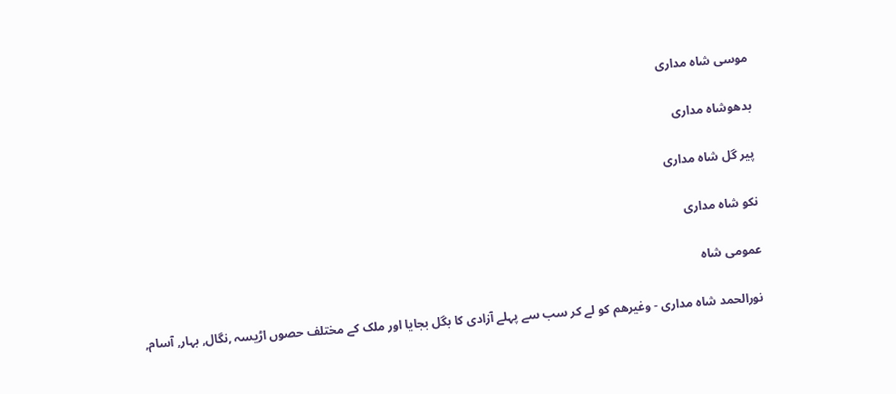موسی شاہ مداری

بدھوشاہ مداری

پیر گل شاہ مداری

نکو شاہ مداری

عمومی شاہ

 نورالحمد شاہ مداری - وغیرھم کو لے کر سب سے پہلے آزادی کا بگل بجایا اور ملک کے مختلف حصوں اڑیسہ ,نگال, بہار, آسام,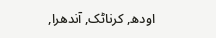اودھ, کرناٹک, آندھرا,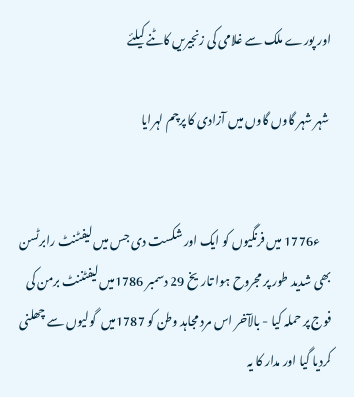اور پورے ملک سے غلامی کی زنجیریں کاٹنے کیلئے

 شہر شہر گاوں گاوں میں آزادی کا پرچم لہرایا


     ء1776 میں فرنگیوں کو ایک اور شکست دی جس میں لیفٹنٹ رابرٹسن بھی شدید طور پر مجروح ہوا تاریخ 29 دسمبر 1786میں لیفٹننٹ برمن کی فوج پر حملہ کیا - بالآخر اس مرد مجاہد وطن کو 1787میں  گولیوں سے چھلنی کردیا گیا اور مدار کا یہ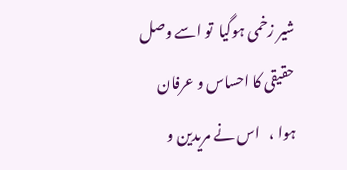شیر زخمی ہوگیا  تو اسے وصل حقیقی کا احساس و عرفان ہوا ،   اس نے مریدین و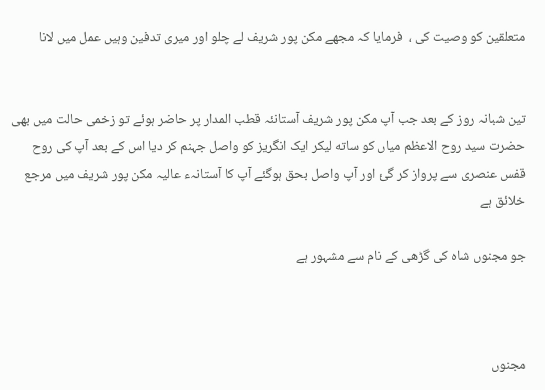متعلقین کو وصیت کی ،  فرمایا کہ مجھے مکن پور شریف لے چلو اور میری تدفین وہیں عمل میں لانا


تین شبانہ روز کے بعد جب آپ مکن پور شریف آستانئہ قطب المدار پر حاضر ہوئے تو زخمی حالت میں بھی حضرت سید روح الاعظم میاں کو ساته لیکر ایک انگریز کو واصل جہنم کر دیا اس کے بعد آپ کی روح قفس عنصری سے پرواز کر گئ اور آپ واصل بحق ہوگئے آپ کا آستانہء عالیہ مکن پور شریف میں مرجع خلائق ہے

جو مجنوں شاہ کی گڑهی کے نام سے مشہور ہے



مجنوں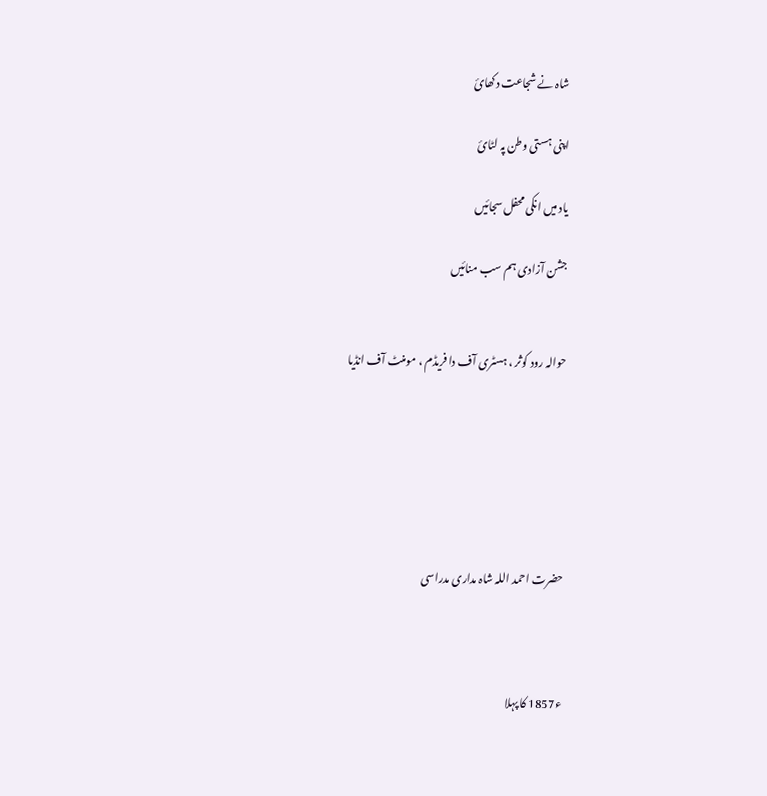شاہ نے شجاعت دکھائ

اپنی ہستی وطن پہ لٹائ

یاد میں انکی محفل سجائیں

جشن آزادی ہم سب منائیں


حوالہ رود کوثر ، ہسٹری آف دا فریڈم ، مومنٹ آف انڈیا






حضرت احمد اللہ شاہ مداری مدراسی



ء1857 کا پہلا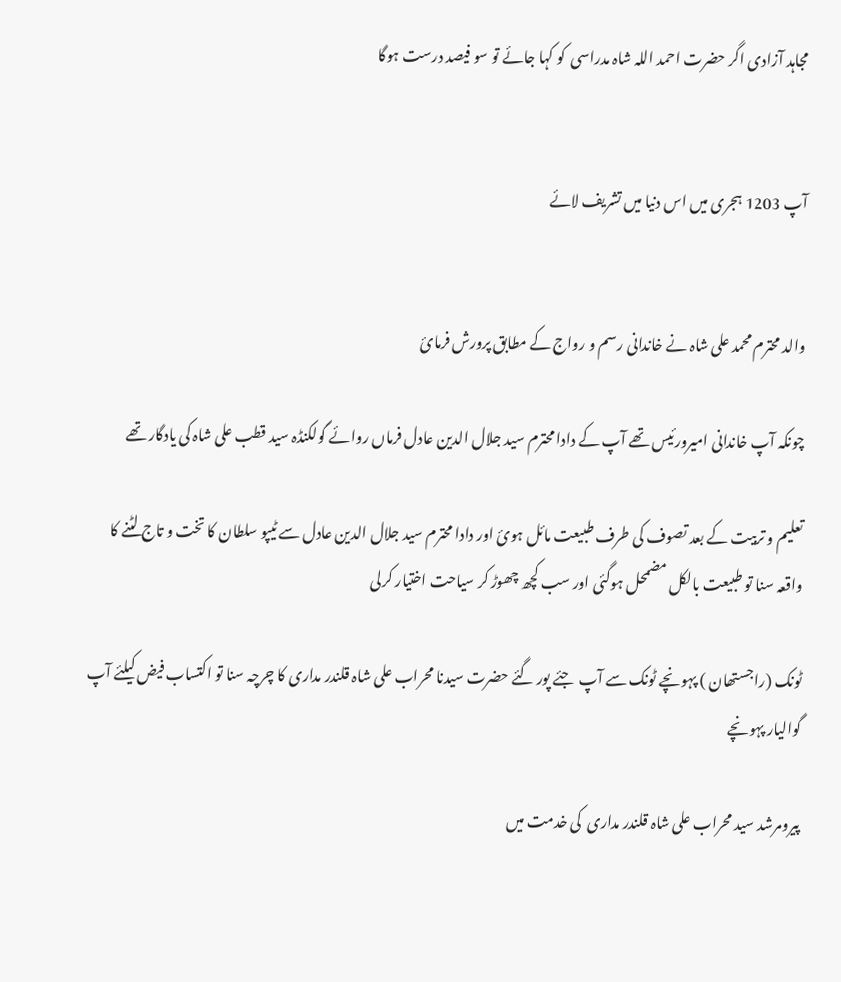مجاہد آزادی اگر حضرت احمد اللہ شاہ مدراسی  کو کہا جائے تو سو فیصد درست ہوگا


آپ 1203 ہجری میں اس دنیا میں تشریف لائے


والد محترم محمد علی شاہ نے خاندانی رسم و رواج کے مطابق پرورش فرمائ

چونکہ آپ خاندانی امیرورئیس تھے آپ کے دادا محترم سید جلال الدین عادل فرماں روائے گولکنڈہ سید قطب علی شاہ کی یادگار تھے

تعلیم و تربیت کے بعد تصوف کی طرف طبیعت مائل ہوئ اور دادا محترم سید جلال الدین عادل سے ٹیپو سلطان کا تخت و تاج لٹنے کا واقعہ سنا تو طبیعت بالکل مضمحل ہوگئی اور سب کچھ چھوڑ کر سیاحت اختیار کرلی

ٹونک (راجستھان ) پہونچے ٹونک سے آپ  جئے پور گئے حضرت سیدنا محراب علی شاہ قلندر مداری کا چرچہ سنا تو اکتساب فیض کیلئے آپ گوالیار پہونچے

پیرومرشد سید محراب علی شاہ قلندر مداری  کی خدمت میں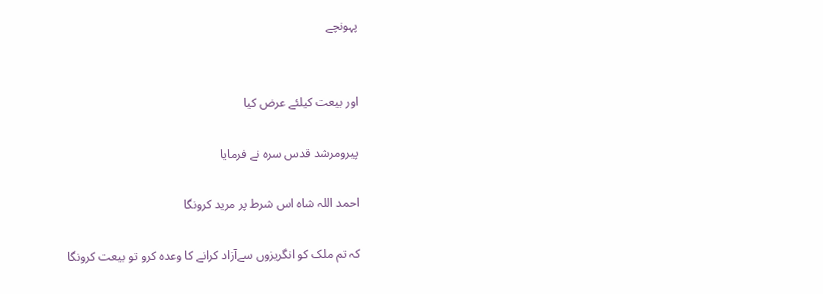پہونچے


اور بیعت کیلئے عرض کیا

پیرومرشد قدس سرہ نے فرمایا

احمد اللہ شاہ اس شرط پر مرید کرونگا

کہ تم ملک کو انگریزوں سےآزاد کرانے کا وعدہ کرو تو بیعت کرونگا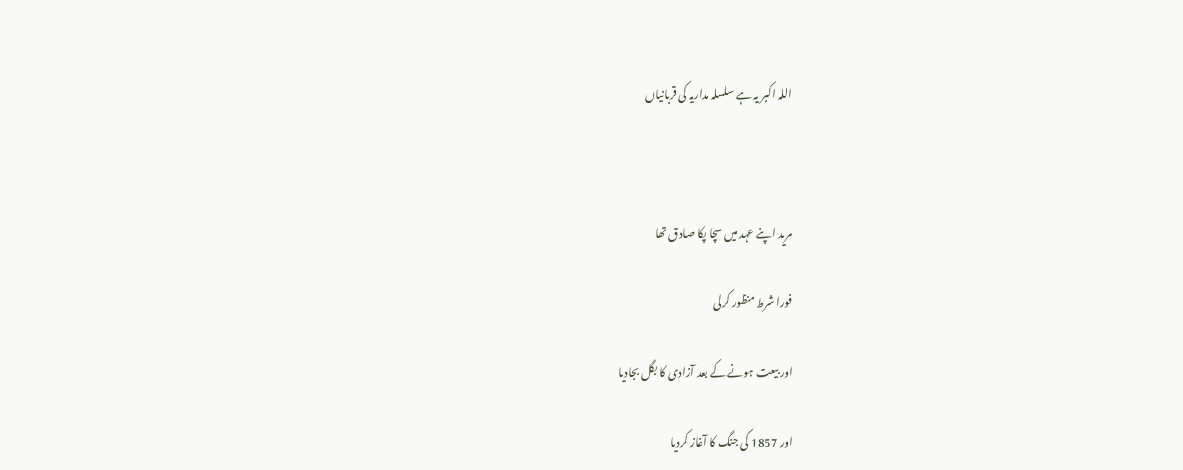اللہ اکبر یہ ہے سلسلہ مداریہ کی قربانیاں



مرید اپنے عہد میں سچا پکا صادق تھا

فورا شرط منظور کرلی

اور بیعت ہونے کے بعد آزادی کا بگل بجادیا

اور 1857 کی جنگ کا آغاز کردیا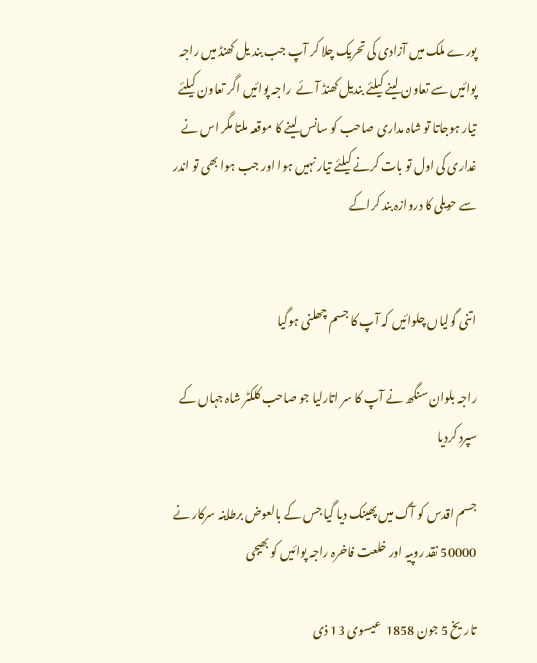پورے ملک میں آزادی کی تحریک چلا کر آپ جب بند یل کھنڈ میں راجہ پوائیں سے تعاون لینے کیلئے بندیل کھنڈ آئے  راجہ پوائیں اگر تعاون کیلئے تیار ہوجاتا تو شاہ مداری صاحب کو سانس لینے کا موقعہ ملتا مگر اس نے غداری کی اول تو بات کرنے کیلئے تیار نہیں ہوا اور جب ہوا بھی تو اندر سے حویلی کا دروازہ بند کراکے


اتنی گولیاں چلوائیں کہ آپ کا جسم چھلنی ہوگیا

راجہ بلوان سنگھ نے آپ کا سر اتارلیا جو صاحب کلکٹر شاہ جہاں کے سپرد کردیا

جسم اقدس کو آگ میں پھینک دیا گیا جس کے بالعوض برطاینہ سرکار نے 50000 نقد روپیہ اور خلعت فاخرہ راجہ پوائیں کو بھیجی

تاریخ 5 جون 1858  عیسوی 13 ذی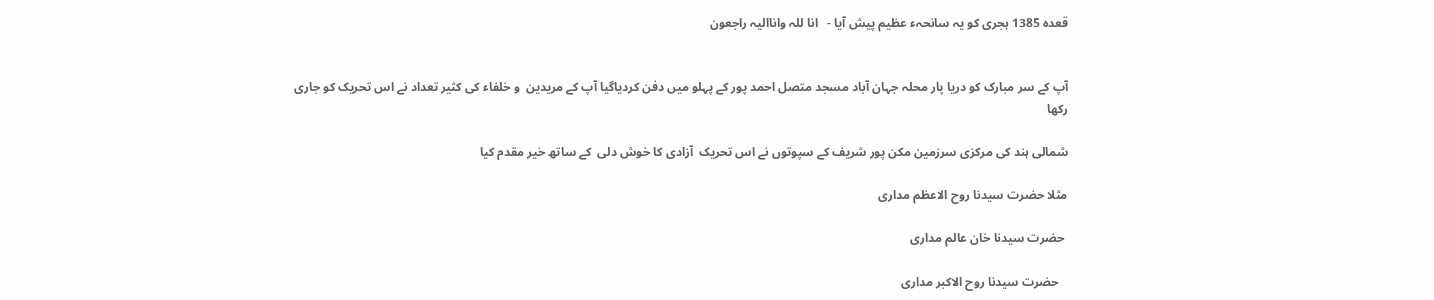قعدہ 1385 ہجری کو یہ سانحہء عظیم پیش آیا -   انا للہ واناالیہ راجعون


آپ کے سر مبارک کو دریا پار محلہ جہان آباد مسجد متصل احمد پور کے پہلو میں دفن کردیاگیا آپ کے مریدین  و خلفاء کی کثیر تعداد نے اس تحریک کو جاری رکھا

شمالی ہند کی مرکزی سرزمین مکن پور شریف کے سپوتوں نے اس تحریک  آزادی کا خوش دلی  کے ساتھ خیر مقدم کیا

مثلا حضرت سیدنا روح الاعظم مداری

 حضرت سیدنا خان عالم مداری

   حضرت سیدنا روح الاکبر مداری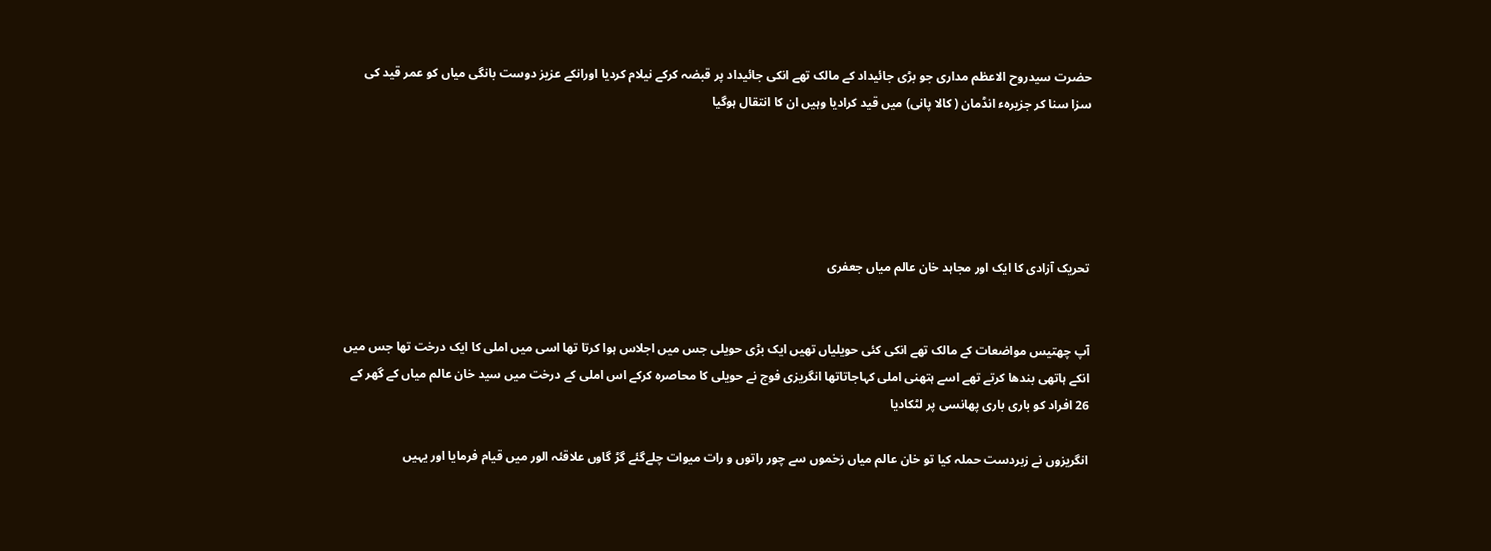حضرت سیدروح الاعظم مداری جو بڑی جائیداد کے مالک تھے انکی جائیداد پر قبضہ کرکے نیلام کردیا اورانکے عزیز دوست بانگی میاں کو عمر قید کی سزا سنا کر جزیرہء انڈمان ( کالا پانی) میں قید کرادیا وہیں ان کا انتقال ہوگیا





تحریک آزادی کا ایک اور مجاہد خان عالم میاں جعفری


آپ چھتیس مواضعات کے مالک تھے انکی کئی حویلیاں تھیں ایک بڑی حویلی جس میں اجلاس ہوا کرتا تھا اسی میں املی کا ایک درخت تها جس میں انکے ہاتھی بندھا کرتے تھے اسے ہتھنی املی کہاجاتاتھا انگریزی فوج نے حویلی کا محاصرہ کرکے اس املی کے درخت میں سید خان عالم میاں کے گھر کے 26 افراد کو باری باری پھانسی پر لٹکادیا

انگریزوں نے زبردست حملہ کیا تو خان عالم میاں زخموں سے چور راتوں و رات میوات چلےگئے گڑ گاوں علاقئہ الور میں قیام فرمایا اور یہیں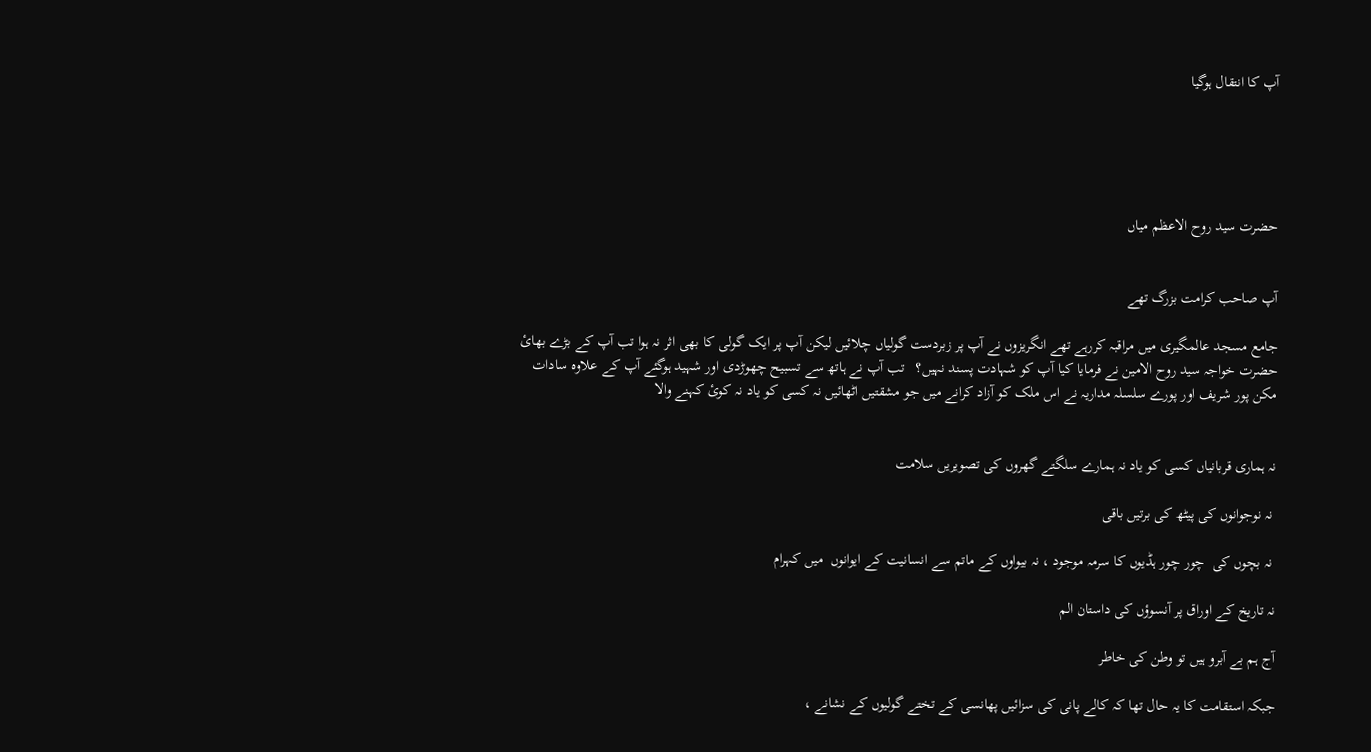آپ کا انتقال ہوگیا





حضرت سید روح الاعظم میاں


آپ صاحب کرامت بزرگ تھے

جامع مسجد عالمگیری میں مراقبہ کررہے تھے انگریزوں نے آپ پر زبردست گولیاں چلائیں لیکن آپ پر ایک گولی کا بھی اثر نہ ہوا تب آپ کے بڑے بھائ حضرت خواجہ سید روح الامین نے فرمایا کیا آپ کو شہادت پسند نہیں؟   تب آپ نے ہاتھ سے تسبیح چھوڑدی اور شہید ہوگئے آپ کے علاوہ سادات مکن پور شریف اور پورے سلسلہ مداریہ نے اس ملک کو آزاد کرانے میں جو مشقتیں اٹھائیں نہ کسی کو یاد نہ کوئ کہنے والا


نہ ہماری قربانیاں کسی کو یاد نہ ہمارے سلگتے گھروں کی تصویریں سلامت

 نہ نوجوانوں کی پیٹھ کی برتیں باقی

 نہ بچوں کی  چور چور ہڈیوں کا سرمہ موجود ، نہ بیواوں کے ماتم سے انسانیت کے ایوانوں  میں کہرام

نہ تاریخ کے اوراق پر آنسوؤں کی داستان الم

آج ہم بے آبرو ہیں تو وطن کی خاطر

جبکہ استقامت کا یہ حال تھا کہ کالے پانی کی سزائیں پھانسی کے تختے گولیوں کے نشانے ،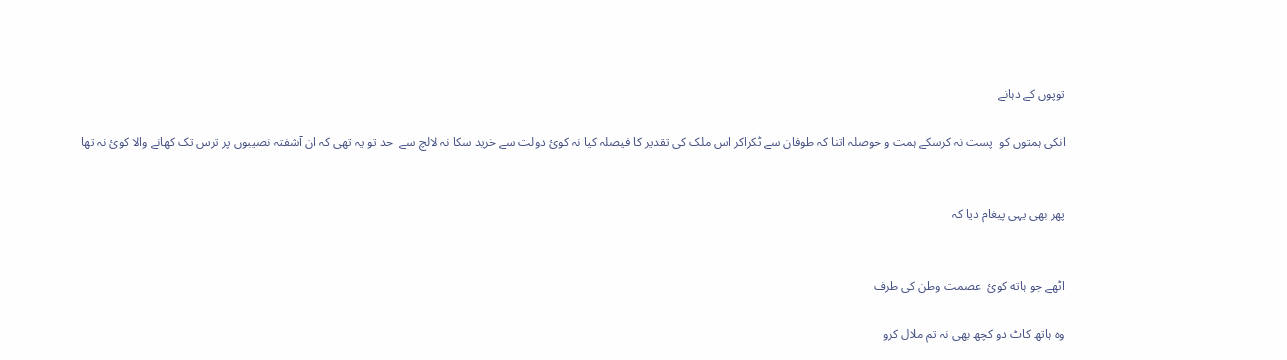توپوں کے دہانے

انکی ہمتوں کو  پست نہ کرسکے ہمت و حوصلہ اتنا کہ طوفان سے ٹکراکر اس ملک کی تقدیر کا فیصلہ کیا نہ کوئ دولت سے خرید سکا نہ لالچ سے  حد تو یہ تھی کہ ان آشفتہ نصیبوں پر ترس تک کھانے والا کوئ نہ تھا


پھر بھی یہی پیغام دیا کہ


اٹھے جو ہاته کوئ  عصمت وطن کی طرف

وہ ہاتھ کاٹ دو کچھ بھی نہ تم ملال کرو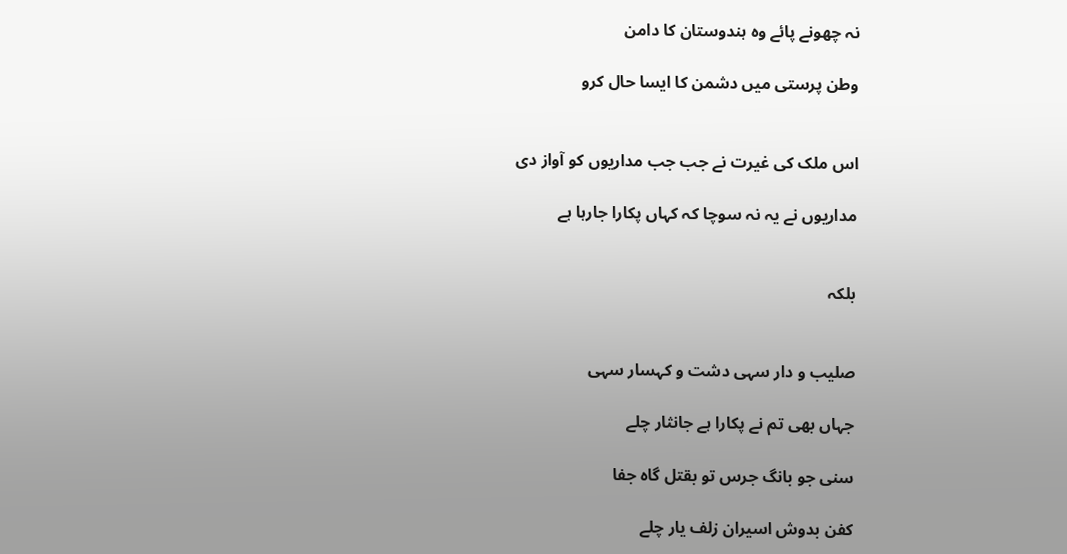نہ چھونے پائے وہ ہندوستان کا دامن

وطن پرستی میں دشمن کا ایسا حال کرو


اس ملک کی غیرت نے جب جب مداریوں کو آواز دی

مداریوں نے یہ نہ سوچا کہ کہاں پکارا جارہا ہے


بلکہ


صلیب و دار سہی دشت و کہسار سہی

جہاں بھی تم نے پکارا ہے جانثار چلے

سنی جو بانگ جرس تو بقتل گاہ جفا

کفن بدوش اسیران زلف یار چلے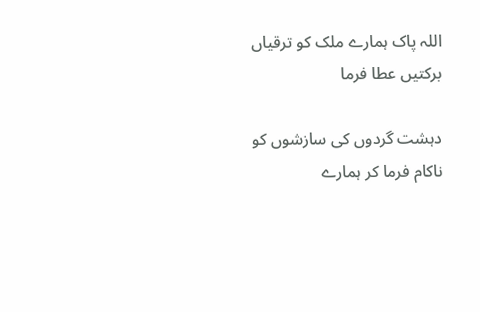اللہ پاک ہمارے ملک کو ترقیاں برکتیں عطا فرما

دہشت گردوں کی سازشوں کو ناکام فرما کر ہمارے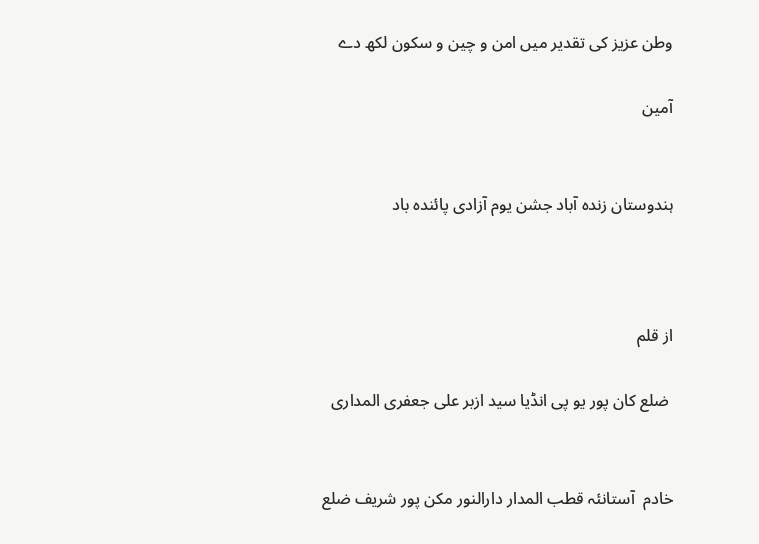وطن عزیز کی تقدیر میں امن و چین و سکون لکھ دے

آمین


ہندوستان زندہ آباد جشن یوم آزادی پائندہ باد



از قلم

 ضلع کان پور یو پی انڈیا سید ازبر علی جعفری المداری


خادم  آستانئہ قطب المدار دارالنور مکن پور شریف ضلع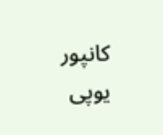کانپور یوپی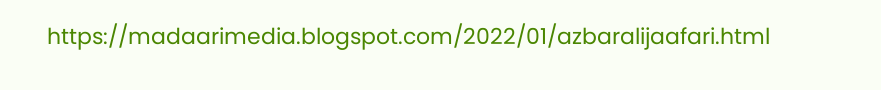https://madaarimedia.blogspot.com/2022/01/azbaralijaafari.html